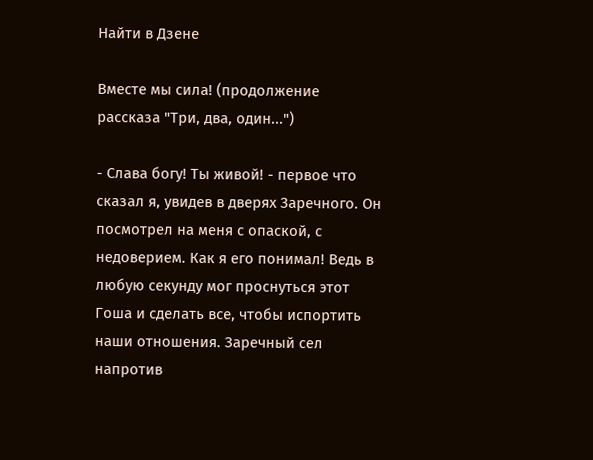Найти в Дзене

Вместе мы сила! (продолжение рассказа "Три, два, один...")

- Слава богу! Ты живой! - первое что сказал я, увидев в дверях Заречного. Он посмотрел на меня с опаской, с недоверием. Как я его понимал! Ведь в любую секунду мог проснуться этот Гоша и сделать все, чтобы испортить наши отношения. Заречный сел напротив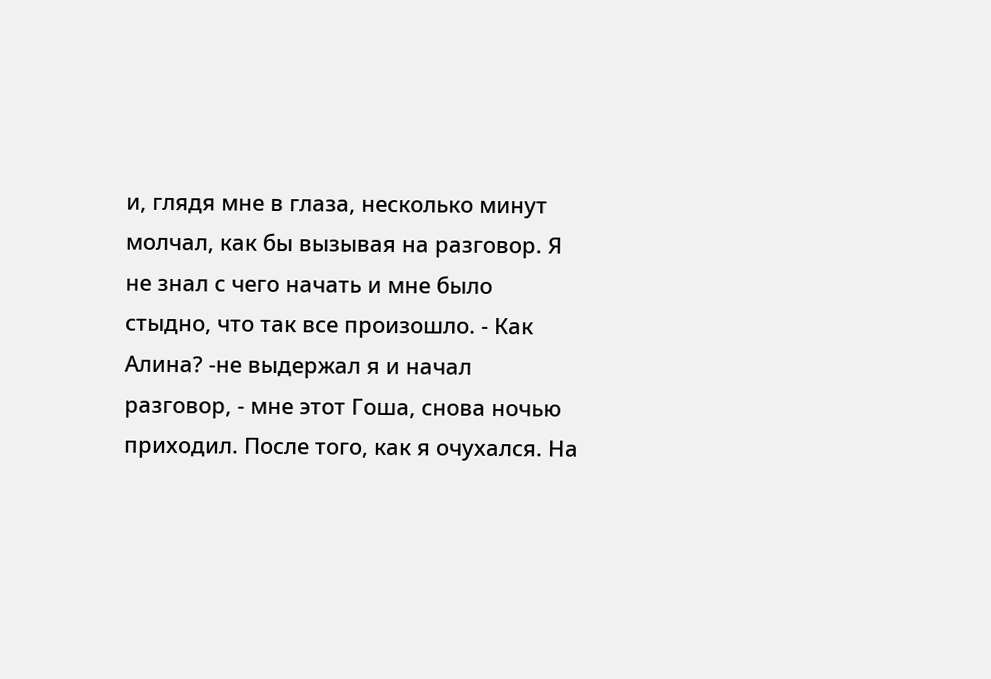и, глядя мне в глаза, несколько минут молчал, как бы вызывая на разговор. Я не знал с чего начать и мне было стыдно, что так все произошло. - Как Алина? -не выдержал я и начал разговор, - мне этот Гоша, снова ночью приходил. После того, как я очухался. На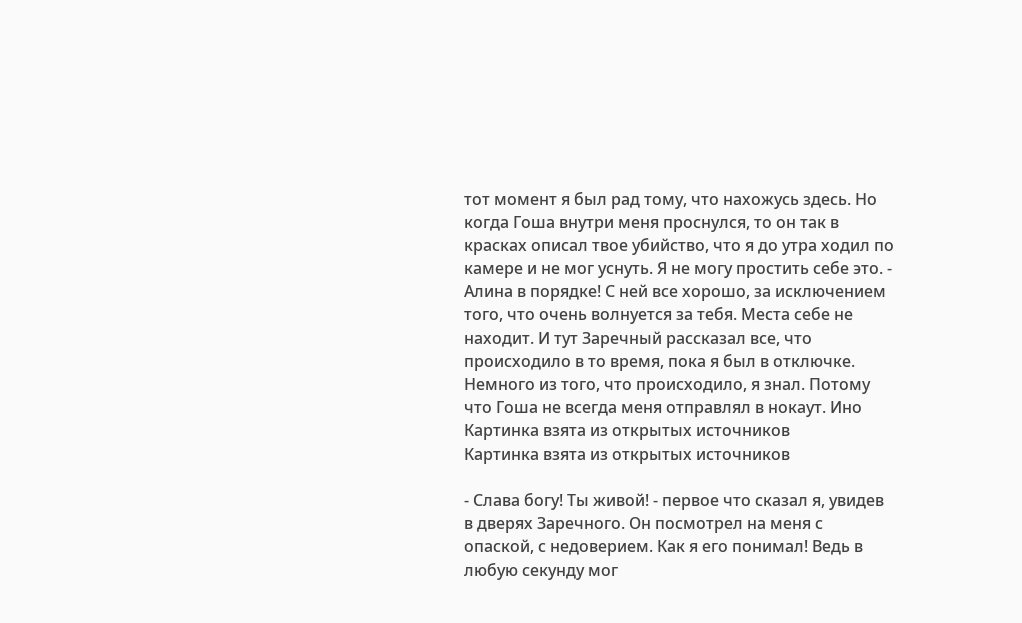тот момент я был рад тому, что нахожусь здесь. Но когда Гоша внутри меня проснулся, то он так в красках описал твое убийство, что я до утра ходил по камере и не мог уснуть. Я не могу простить себе это. - Алина в порядке! С ней все хорошо, за исключением того, что очень волнуется за тебя. Места себе не находит. И тут Заречный рассказал все, что происходило в то время, пока я был в отключке. Немного из того, что происходило, я знал. Потому что Гоша не всегда меня отправлял в нокаут. Ино
Картинка взята из открытых источников
Картинка взята из открытых источников

- Слава богу! Ты живой! - первое что сказал я, увидев в дверях Заречного. Он посмотрел на меня с опаской, с недоверием. Как я его понимал! Ведь в любую секунду мог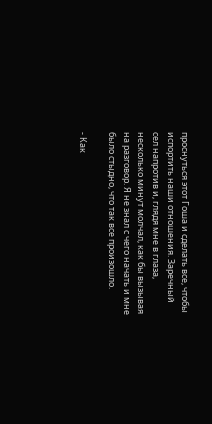проснуться этот Гоша и сделать все, чтобы испортить наши отношения. Заречный сел напротив и, глядя мне в глаза, несколько минут молчал, как бы вызывая на разговор. Я не знал с чего начать и мне было стыдно, что так все произошло.

- Как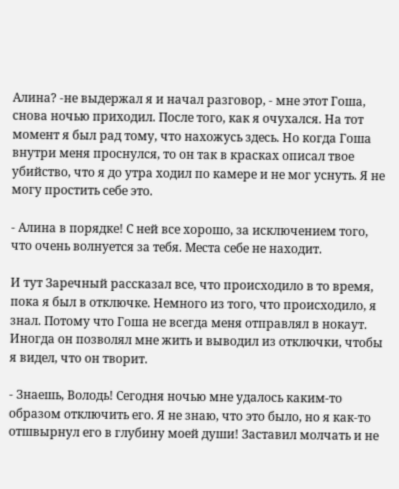Алина? -не выдержал я и начал разговор, - мне этот Гоша, снова ночью приходил. После того, как я очухался. На тот момент я был рад тому, что нахожусь здесь. Но когда Гоша внутри меня проснулся, то он так в красках описал твое убийство, что я до утра ходил по камере и не мог уснуть. Я не могу простить себе это.

- Алина в порядке! С ней все хорошо, за исключением того, что очень волнуется за тебя. Места себе не находит.

И тут Заречный рассказал все, что происходило в то время, пока я был в отключке. Немного из того, что происходило, я знал. Потому что Гоша не всегда меня отправлял в нокаут. Иногда он позволял мне жить и выводил из отключки, чтобы я видел, что он творит.

- Знаешь, Володь! Сегодня ночью мне удалось каким-то образом отключить его. Я не знаю, что это было, но я как-то отшвырнул его в глубину моей души! Заставил молчать и не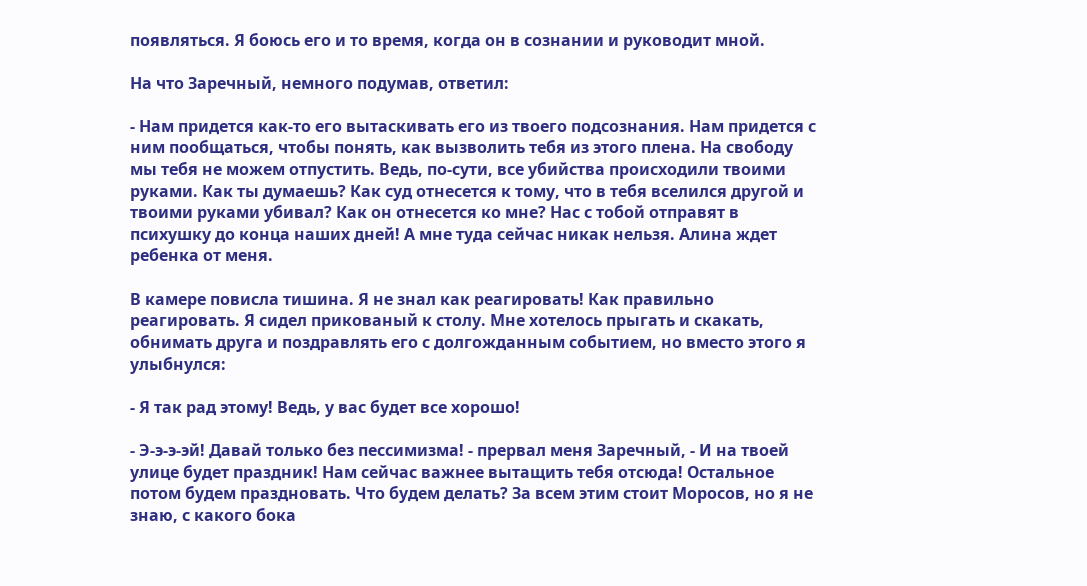появляться. Я боюсь его и то время, когда он в сознании и руководит мной.

На что Заречный, немного подумав, ответил:

- Нам придется как-то его вытаскивать его из твоего подсознания. Нам придется с ним пообщаться, чтобы понять, как вызволить тебя из этого плена. На свободу мы тебя не можем отпустить. Ведь, по-сути, все убийства происходили твоими руками. Как ты думаешь? Как суд отнесется к тому, что в тебя вселился другой и твоими руками убивал? Как он отнесется ко мне? Нас с тобой отправят в психушку до конца наших дней! А мне туда сейчас никак нельзя. Алина ждет ребенка от меня.

В камере повисла тишина. Я не знал как реагировать! Как правильно реагировать. Я сидел прикованый к столу. Мне хотелось прыгать и скакать, обнимать друга и поздравлять его с долгожданным событием, но вместо этого я улыбнулся:

- Я так рад этому! Ведь, у вас будет все хорошо!

- Э-э-э-эй! Давай только без пессимизма! - прервал меня Заречный, - И на твоей улице будет праздник! Нам сейчас важнее вытащить тебя отсюда! Остальное потом будем праздновать. Что будем делать? За всем этим стоит Моросов, но я не знаю, с какого бока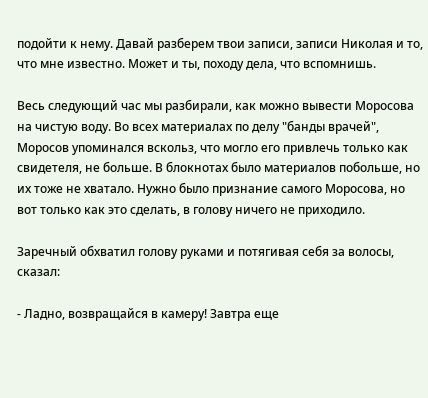подойти к нему. Давай разберем твои записи, записи Николая и то, что мне известно. Может и ты, походу дела, что вспомнишь.

Весь следующий час мы разбирали, как можно вывести Моросова на чистую воду. Во всех материалах по делу "банды врачей", Моросов упоминался вскольз, что могло его привлечь только как свидетеля, не больше. В блокнотах было материалов побольше, но их тоже не хватало. Нужно было признание самого Моросова, но вот только как это сделать, в голову ничего не приходило.

Заречный обхватил голову руками и потягивая себя за волосы, сказал:

- Ладно, возвращайся в камеру! Завтра еще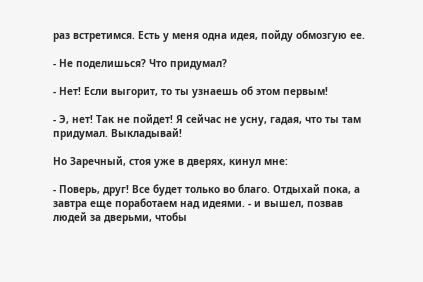раз встретимся. Есть у меня одна идея, пойду обмозгую ее.

- Не поделишься? Что придумал?

- Нет! Если выгорит, то ты узнаешь об этом первым!

- Э, нет! Так не пойдет! Я сейчас не усну, гадая, что ты там придумал. Выкладывай!

Но Заречный, стоя уже в дверях, кинул мне:

- Поверь, друг! Все будет только во благо. Отдыхай пока, а завтра еще поработаем над идеями. - и вышел, позвав людей за дверьми, чтобы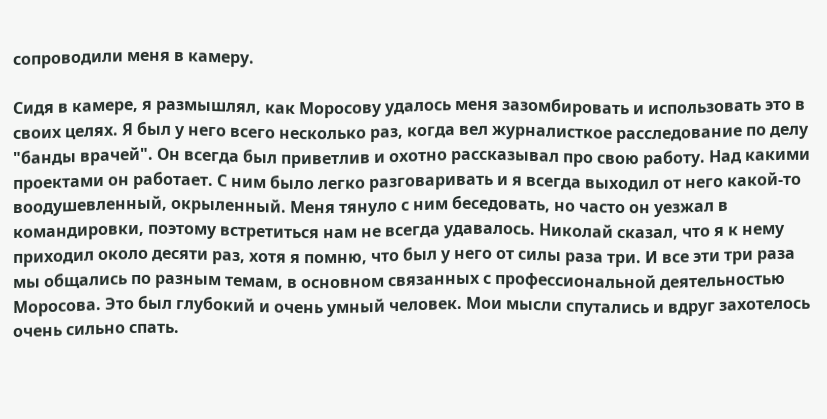сопроводили меня в камеру.

Сидя в камере, я размышлял, как Моросову удалось меня зазомбировать и использовать это в своих целях. Я был у него всего несколько раз, когда вел журналисткое расследование по делу "банды врачей". Он всегда был приветлив и охотно рассказывал про свою работу. Над какими проектами он работает. С ним было легко разговаривать и я всегда выходил от него какой-то воодушевленный, окрыленный. Меня тянуло с ним беседовать, но часто он уезжал в командировки, поэтому встретиться нам не всегда удавалось. Николай сказал, что я к нему приходил около десяти раз, хотя я помню, что был у него от силы раза три. И все эти три раза мы общались по разным темам, в основном связанных с профессиональной деятельностью Моросова. Это был глубокий и очень умный человек. Мои мысли спутались и вдруг захотелось очень сильно спать.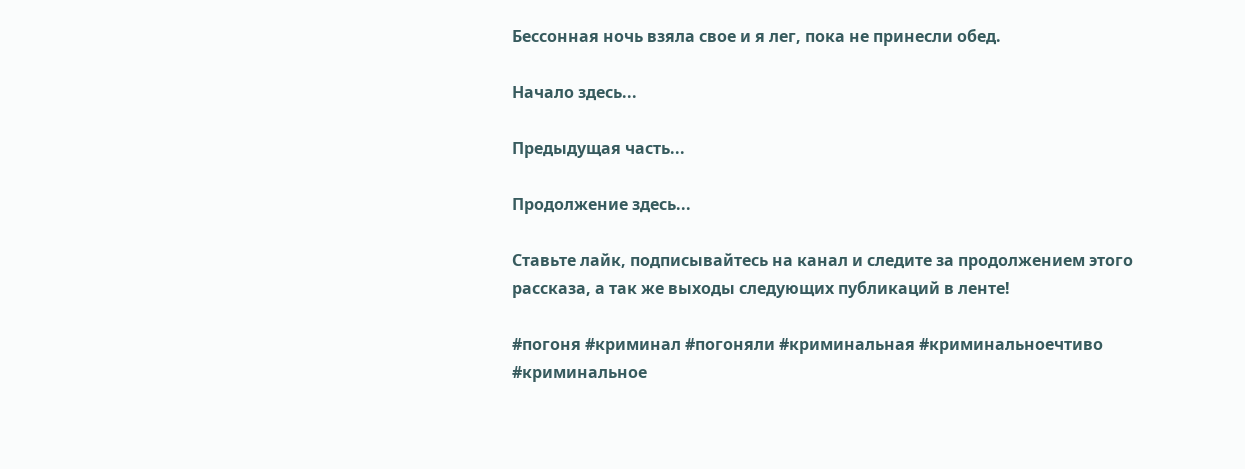Бессонная ночь взяла свое и я лег, пока не принесли обед.

Начало здесь...

Предыдущая часть...

Продолжение здесь...

Ставьте лайк, подписывайтесь на канал и следите за продолжением этого рассказа, а так же выходы следующих публикаций в ленте!

#погоня #криминал #погоняли #криминальная #криминальноечтиво #криминальное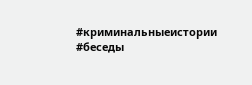#криминальныеистории #беседы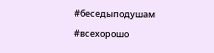#беседыподушам #всехорошо